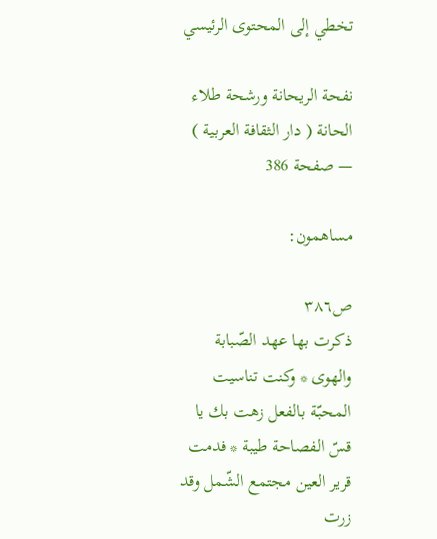تخطي إلى المحتوى الرئيسي

نفحة الريحانة ورشحة طلاء الحانة ( دار الثقافة العربية ) — صفحة 386

مساهمون:

ص٣٨٦
ذكرت بها عهد الصّبابة والهوى * وكنت تناسيت المحبّة بالفعل زهت بك يا قسّ الفصاحة طيبة * فدمت قرير العين مجتمع الشّمل وقد زرت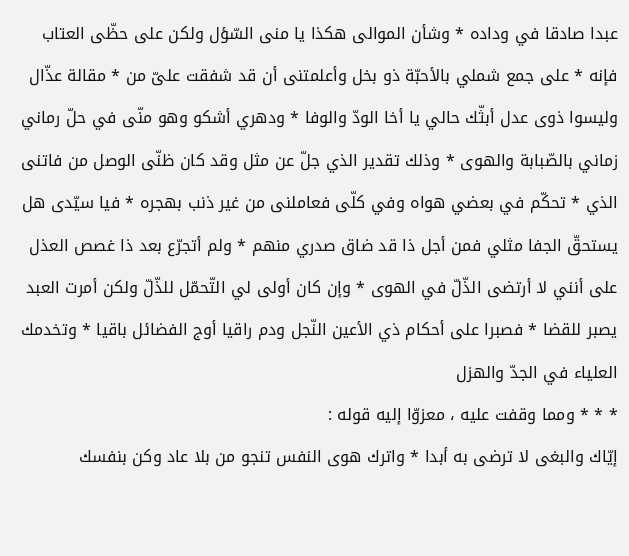عبدا صادقا في وداده * وشأن الموالى هكذا يا منى السّؤل ولكن على حظّى العتاب فإنه * على جمع شملي بالأحبّة ذو بخل وأعلمتنى أن قد شفقت علىّ من * مقالة عذّال وليسوا ذوى عدل أبثّك حالي يا أخا الودّ والوفا * ودهري أشكو وهو منّى في حلّ رماني زماني بالصّبابة والهوى * وذلك تقدير الذي جلّ عن مثل وقد كان ظنّى الوصل من فاتنى الذي * تحكّم في بعضي هواه وفي كلّى فعاملنى من غير ذنب بهجره * فيا سيّدى هل يستحقّ الجفا مثلي فمن أجل ذا قد ضاق صدري منهم * ولم أتجرّع بعد ذا غصص العذل على أنني لا أرتضى الذّلّ في الهوى * وإن كان أولى لي التّحمّل للذّلّ ولكن أمرت العبد يصبر للقضا * فصبرا على أحكام ذي الأعين النّجل ودم راقيا أوج الفضائل باقيا * وتخدمك العلياء في الجدّ والهزل
* * * ومما وقفت عليه ، معزوّا إليه قوله :
إيّاك والبغى لا ترضى به أبدا * واترك هوى النفس تنجو من بلا عاد وكن بنفسك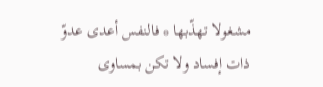مشغولا تهذّبها * فالنفس أعدى عدوّ ذات إفساد ولا تكن بمساوى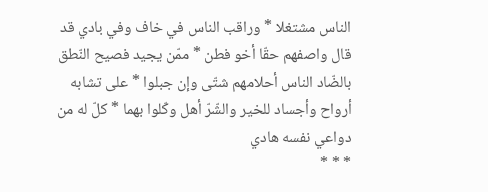الناس مشتغلا * وراقب الناس في خاف وفي بادي قد قال واصفهم حقّا أخو فطن * ممّن يجيد فصيح النّطق بالضّاد الناس أحلامهم شتّى وإن جبلوا * على تشابه أرواح وأجساد للخير والشّرّ أهل وكّلوا بهما * كلّ له من دواعي نفسه هادي
* * *